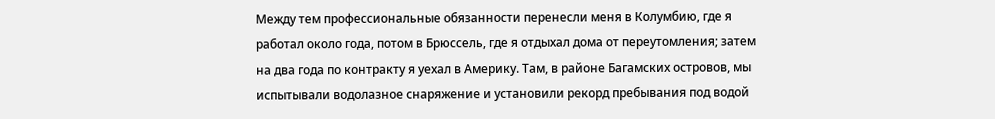Между тем профессиональные обязанности перенесли меня в Колумбию, где я работал около года, потом в Брюссель, где я отдыхал дома от переутомления; затем на два года по контракту я уехал в Америку. Там, в районе Багамских островов, мы испытывали водолазное снаряжение и установили рекорд пребывания под водой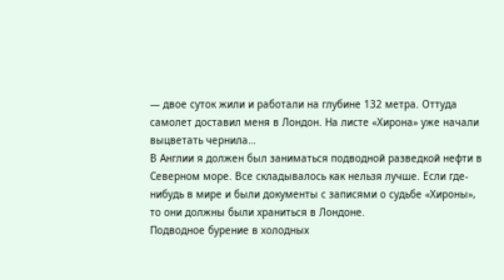— двое суток жили и работали на глубине 132 метра. Оттуда самолет доставил меня в Лондон. На листе «Хирона» уже начали выцветать чернила…
В Англии я должен был заниматься подводной разведкой нефти в Северном море. Все складывалось как нельзя лучше. Если где-нибудь в мире и были документы с записями о судьбе «Хироны», то они должны были храниться в Лондоне.
Подводное бурение в холодных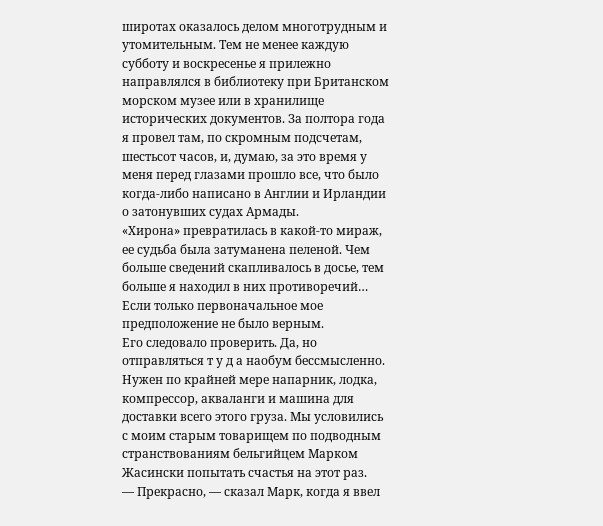широтах оказалось делом многотрудным и утомительным. Тем не менее каждую субботу и воскресенье я прилежно направлялся в библиотеку при Британском морском музее или в хранилище исторических документов. За полтора года я провел там, по скромным подсчетам, шестьсот часов, и, думаю, за это время у меня перед глазами прошло все, что было когда-либо написано в Англии и Ирландии о затонувших судах Армады.
«Хирона» превратилась в какой-то мираж, ее судьба была затуманена пеленой. Чем больше сведений скапливалось в досье, тем больше я находил в них противоречий… Если только первоначальное мое предположение не было верным.
Его следовало проверить. Да, но отправляться т у д а наобум бессмысленно. Нужен по крайней мере напарник, лодка, компрессор, акваланги и машина для доставки всего этого груза. Мы условились с моим старым товарищем по подводным странствованиям бельгийцем Марком Жасински попытать счастья на этот раз.
— Прекрасно, — сказал Марк, когда я ввел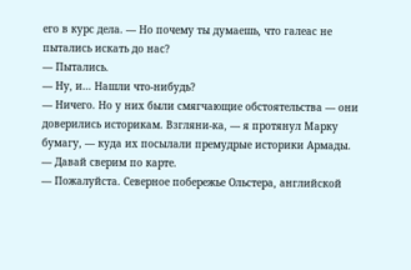его в курс дела. — Но почему ты думаешь, что галеас не пытались искать до нас?
— Пытались.
— Ну, и… Нашли что-нибудь?
— Ничего. Но у них были смягчающие обстоятельства — они доверились историкам. Взгляни-ка, — я протянул Марку бумагу, — куда их посылали премудрые историки Армады.
— Давай сверим по карте.
— Пожалуйста. Северное побережье Ольстера, английской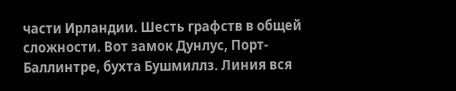части Ирландии. Шесть графств в общей сложности. Вот замок Дунлус, Порт-Баллинтре, бухта Бушмиллз. Линия вся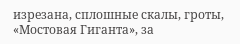изрезана, сплошные скалы, гроты, «Мостовая Гиганта», за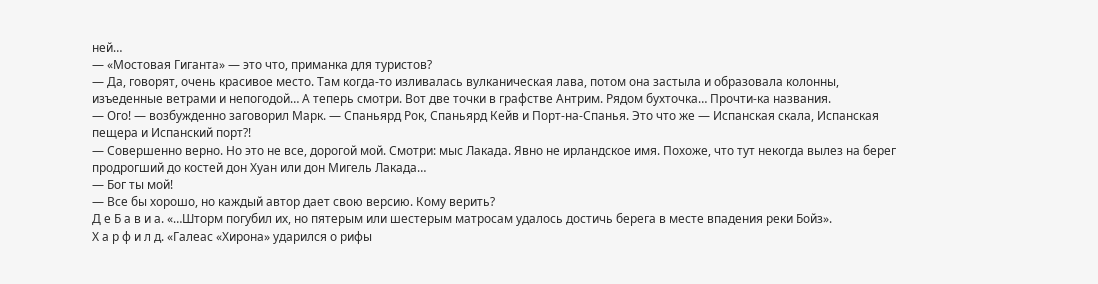ней…
— «Мостовая Гиганта» — это что, приманка для туристов?
— Да, говорят, очень красивое место. Там когда-то изливалась вулканическая лава, потом она застыла и образовала колонны, изъеденные ветрами и непогодой… А теперь смотри. Вот две точки в графстве Антрим. Рядом бухточка… Прочти-ка названия.
— Ого! — возбужденно заговорил Марк. — Спаньярд Рок, Спаньярд Кейв и Порт-на-Спанья. Это что же — Испанская скала, Испанская пещера и Испанский порт?!
— Совершенно верно. Но это не все, дорогой мой. Смотри: мыс Лакада. Явно не ирландское имя. Похоже, что тут некогда вылез на берег продрогший до костей дон Хуан или дон Мигель Лакада…
— Бог ты мой!
— Все бы хорошо, но каждый автор дает свою версию. Кому верить?
Д е Б а в и а. «…Шторм погубил их, но пятерым или шестерым матросам удалось достичь берега в месте впадения реки Бойз».
Х а р ф и л д. «Галеас «Хирона» ударился о рифы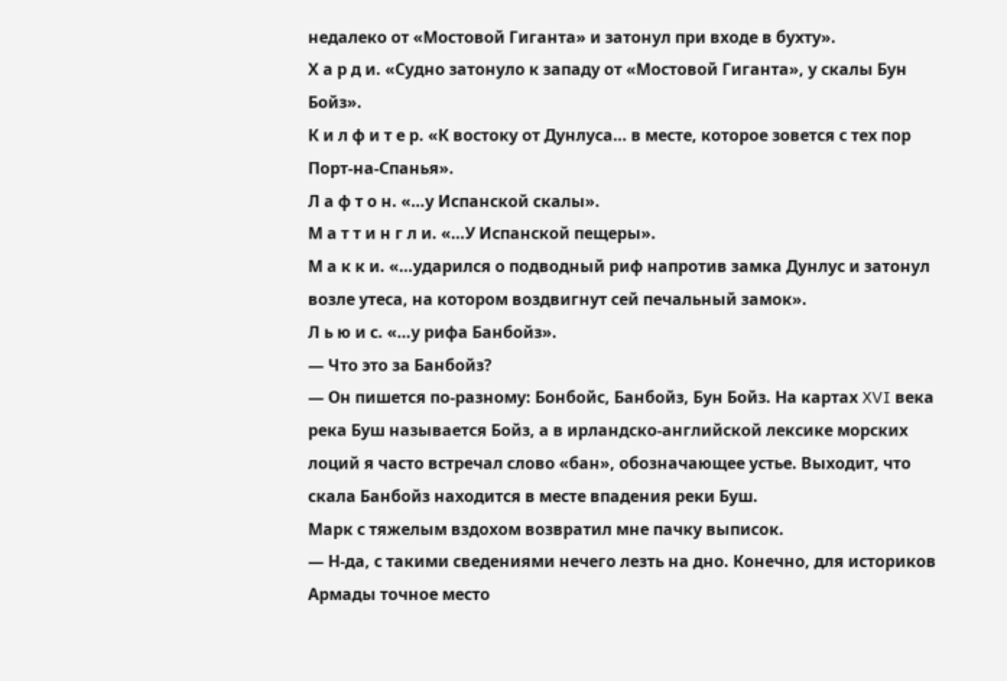недалеко от «Мостовой Гиганта» и затонул при входе в бухту».
Х а р д и. «Судно затонуло к западу от «Мостовой Гиганта», у скалы Бун Бойз».
К и л ф и т е р. «К востоку от Дунлуса… в месте, которое зовется с тех пор Порт-на-Спанья».
Л а ф т о н. «…у Испанской скалы».
М а т т и н г л и. «…У Испанской пещеры».
М а к к и. «…ударился о подводный риф напротив замка Дунлус и затонул возле утеса, на котором воздвигнут сей печальный замок».
Л ь ю и с. «…у рифа Банбойз».
— Что это за Банбойз?
— Он пишется по-разному: Бонбойс, Банбойз, Бун Бойз. На картах XVI века река Буш называется Бойз, а в ирландско-английской лексике морских лоций я часто встречал слово «бан», обозначающее устье. Выходит, что скала Банбойз находится в месте впадения реки Буш.
Марк с тяжелым вздохом возвратил мне пачку выписок.
— Н-да, с такими сведениями нечего лезть на дно. Конечно, для историков Армады точное место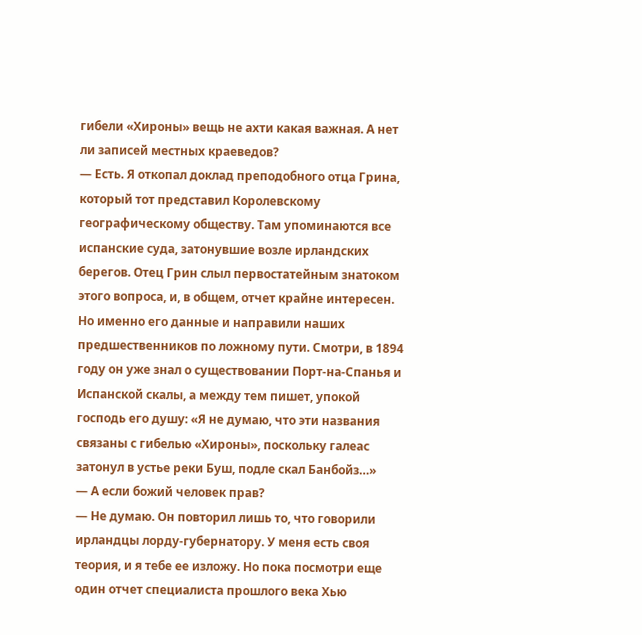гибели «Хироны» вещь не ахти какая важная. А нет ли записей местных краеведов?
— Есть. Я откопал доклад преподобного отца Грина, который тот представил Королевскому географическому обществу. Там упоминаются все испанские суда, затонувшие возле ирландских берегов. Отец Грин слыл первостатейным знатоком этого вопроса, и, в общем, отчет крайне интересен. Но именно его данные и направили наших предшественников по ложному пути. Смотри, в 1894 году он уже знал о существовании Порт-на-Спанья и Испанской скалы, а между тем пишет, упокой господь его душу: «Я не думаю, что эти названия связаны с гибелью «Хироны», поскольку галеас затонул в устье реки Буш, подле скал Банбойз…»
— А если божий человек прав?
— Не думаю. Он повторил лишь то, что говорили ирландцы лорду-губернатору. У меня есть своя теория, и я тебе ее изложу. Но пока посмотри еще один отчет специалиста прошлого века Хью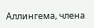Аллингема, члена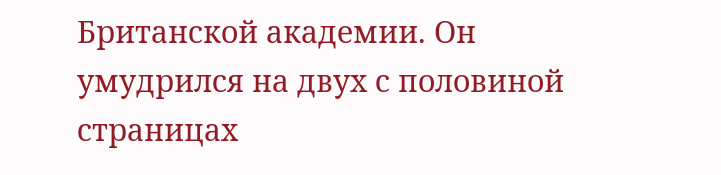Британской академии. Он умудрился на двух с половиной страницах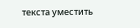текста уместить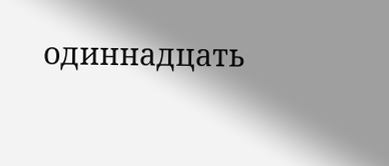одиннадцать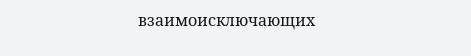взаимоисключающих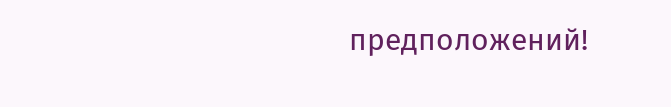предположений!